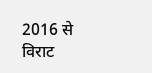2016 से विराट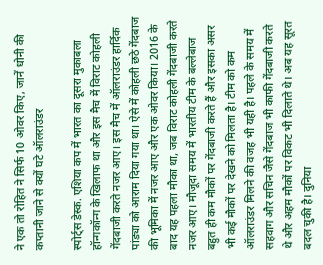ने एक तो रोहित ने सिर्फ 10 ओवर किए, जानें धोनी की कप्तानी जाने से क्यों घटे ऑलराउंडर

स्पोर्ट्स डेस्क. एशिया कप में भारत का दूसरा मुकाबला हॉन्गकॉन्ग के खिलाफ था और इस मैच में विराट कोहली गेंदबाजी करते नजर आए। इस मैच में ऑलराउंडर हार्दिक पांड्या को आराम दिया गया था। ऐसे में कोहली छठे गेंदबाज की भूमिका में नजर आए और एक ओवर किया। 2016 के बाद यह पहला मौका था, जब विराट कोहली गेंदबाजी करते नजर आए। मौजूदा समय में भारतीय टीम के बल्लेबाज बहुत ही कम मौकों पर गेंदबाजी करते हैं और इसका असर भी कई मौकों पर देखने को मिलता है। टीम को कम ऑलराउंडर मिलने की वजह भी यही है। पहले के समय में सहवाग और सचिन जैसे गेंदबाज भी काफी गेंदबाजी करते थे और अहम मौकों पर विकट भी दिलाते थे। अब यह सूरत बदल चुकी है। दुनिया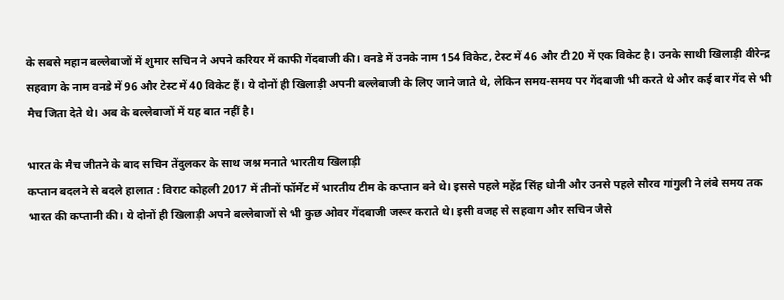के सबसे महान बल्लेबाजों में शुमार सचिन ने अपने करियर में काफी गेंदबाजी की। वनडे में उनके नाम 154 विकेट, टेस्ट में 46 और टी20 में एक विकेट है। उनके साथी खिलाड़ी वीरेन्द्र सहवाग के नाम वनडे में 96 और टेस्ट में 40 विकेट हैं। ये दोनों ही खिलाड़ी अपनी बल्लेबाजी के लिए जाने जाते थे, लेकिन समय-समय पर गेंदबाजी भी करते थे और कई बार गेंद से भी मैच जिता देते थे। अब के बल्लेबाजों में यह बात नहीं है।

भारत के मैच जीतने के बाद सचिन तेंदुलकर के साथ जश्न मनाते भारतीय खिलाड़ी
कप्तान बदलने से बदले हालात : विराट कोहली 2017 में तीनों फॉर्मेट में भारतीय टीम के कप्तान बने थे। इससे पहले महेंद्र सिंह धोनी और उनसे पहले सौरव गांगुली ने लंबे समय तक भारत की कप्तानी की। ये दोनों ही खिलाड़ी अपने बल्लेबाजों से भी कुछ ओवर गेंदबाजी जरूर कराते थे। इसी वजह से सहवाग और सचिन जैसे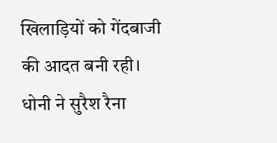खिलाड़ियों को गेंदबाजी की आदत बनी रही। धोनी ने सुरैश रैना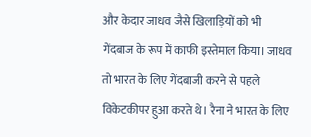और केदार जाधव जैसे खिलाड़ियों को भी गेंदबाज के रूप में काफी इस्तेमाल किया। जाधव तो भारत के लिए गेंदबाजी करने से पहले विकेटकीपर हुआ करते थे। रैना ने भारत के लिए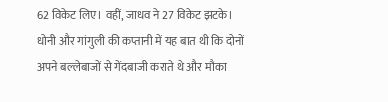62 विकेट लिए। वहीं, जाधव ने 27 विकेट झटके। धोनी और गांगुली की कप्तानी में यह बात थी कि दोनों अपने बल्लेबाजों से गेंदबाजी कराते थे और मौका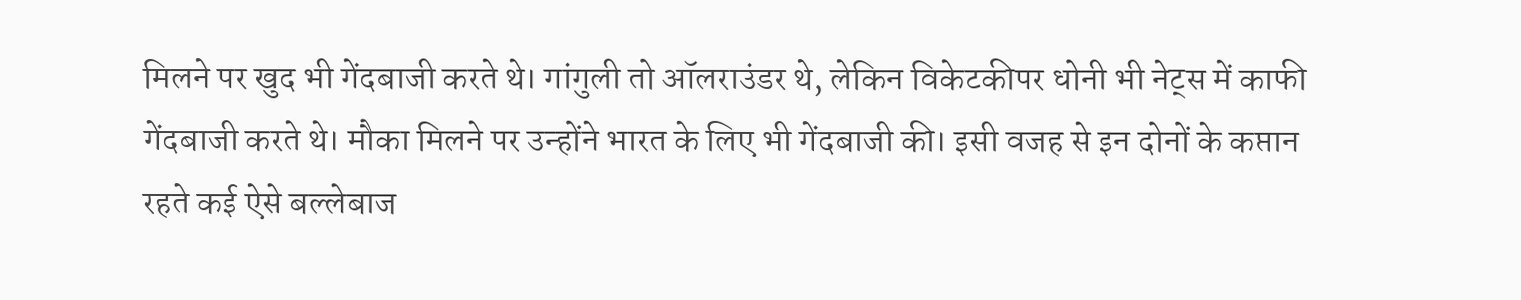मिलने पर खुद भी गेंदबाजी करते थे। गांगुली तो ऑलराउंडर थे, लेकिन विकेटकीपर धोनी भी नेट्स में काफी गेंदबाजी करते थे। मौका मिलने पर उन्होंने भारत के लिए भी गेंदबाजी की। इसी वजह से इन दोनों के कप्तान रहते कई ऐसे बल्लेबाज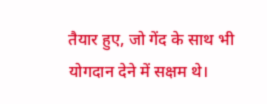तैयार हुए, जो गेंद के साथ भी योगदान देने में सक्षम थे।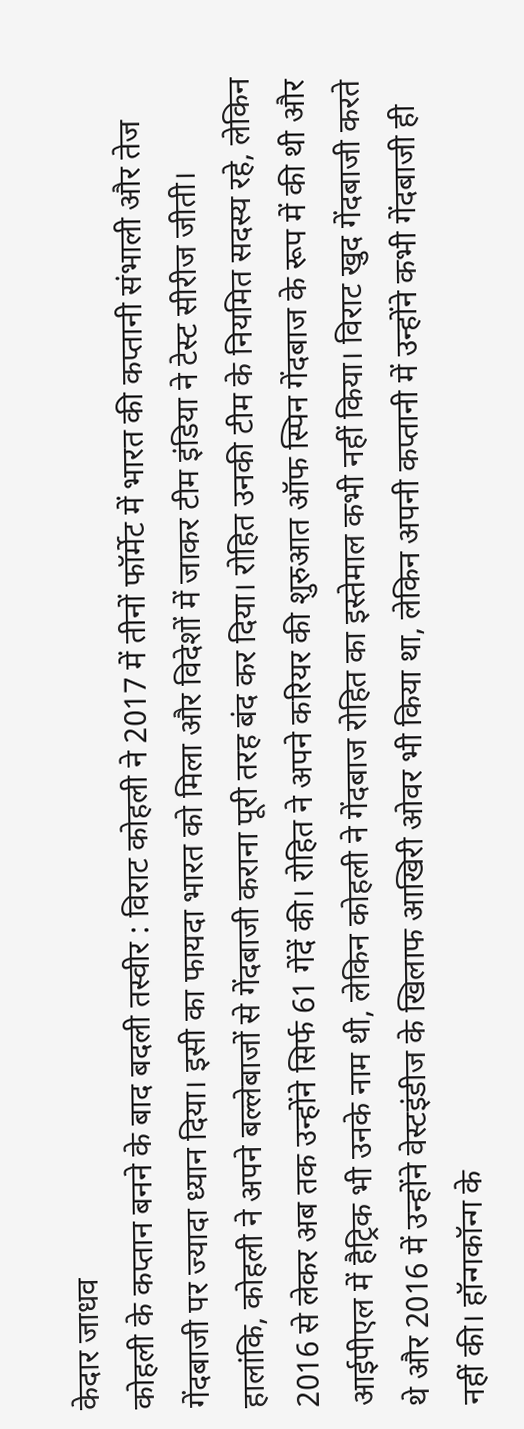केदार जाधव
कोहली के कप्तान बनने के बाद बदली तस्वीर : विराट कोहली ने 2017 में तीनों फॉर्मेट में भारत की कप्तानी संभाली और तेज गेंदबाजी पर ज्यादा ध्यान दिया। इसी का फायदा भारत को मिला और विदेशों में जाकर टीम इंडिया ने टेस्ट सीरीज जीती। हालांकि, कोहली ने अपने बल्लेबाजों से गेंदबाजी कराना पूरी तरह बंद कर दिया। रोहित उनकी टीम के नियमित सदस्य रहे, लेकिन 2016 से लेकर अब तक उन्होंने सिर्फ 61 गेंदें की। रोहित ने अपने करियर की शुरुआत ऑफ स्पिन गेंदबाज के रूप में की थी और आईपीएल में हैट्रिक भी उनके नाम थी, लेकिन कोहली ने गेंदबाज रोहित का इस्तेमाल कभी नहीं किया। विराट खुद गेंदबाजी करते थे और 2016 में उन्होंने वेस्टइंडीज के खिलाफ आखिरी ओवर भी किया था, लेकिन अपनी कप्तानी में उन्होंने कभी गेंदबाजी ही नहीं की। हॉन्गकॉन्ग के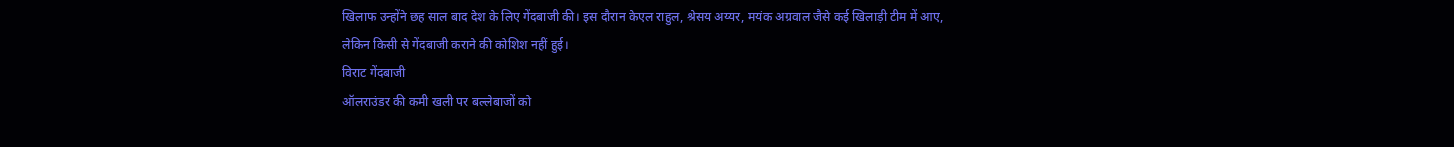खिलाफ उन्होंने छह साल बाद देश के लिए गेंदबाजी की। इस दौरान केएल राहुल, श्रेसय अय्यर, मयंक अग्रवाल जैसे कई खिलाड़ी टीम में आए, लेकिन किसी से गेंदबाजी कराने की कोशिश नहीं हुई।
विराट गेंदबाजी
ऑलराउंडर की कमी खली पर बल्लेबाजों को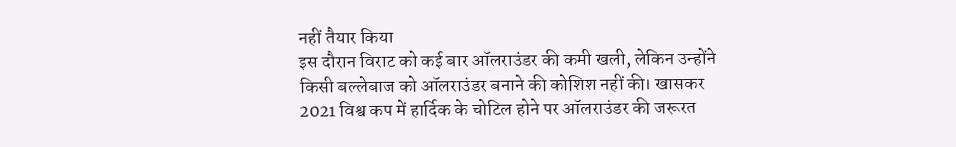नहीं तैयार किया
इस दौरान विराट को कई बार ऑलराउंडर की कमी खली, लेकिन उन्होंने किसी बल्लेबाज को ऑलराउंडर बनाने की कोशिश नहीं की। खासकर 2021 विश्व कप में हार्दिक के चोटिल होने पर ऑलराउंडर की जरूरत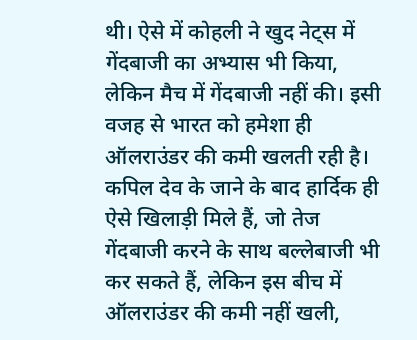थी। ऐसे में कोहली ने खुद नेट्स में गेंदबाजी का अभ्यास भी किया, लेकिन मैच में गेंदबाजी नहीं की। इसी वजह से भारत को हमेशा ही ऑलराउंडर की कमी खलती रही है। कपिल देव के जाने के बाद हार्दिक ही ऐसे खिलाड़ी मिले हैं, जो तेज गेंदबाजी करने के साथ बल्लेबाजी भी कर सकते हैं, लेकिन इस बीच में ऑलराउंडर की कमी नहीं खली,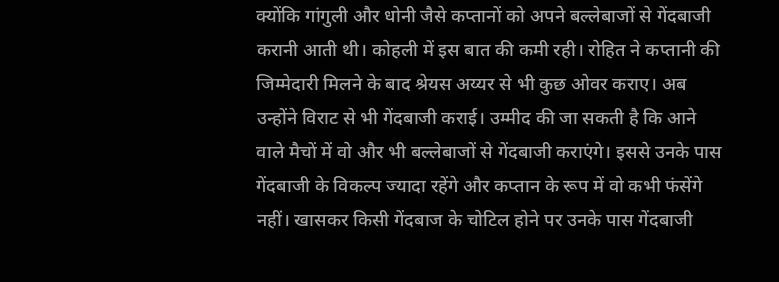क्योंकि गांगुली और धोनी जैसे कप्तानों को अपने बल्लेबाजों से गेंदबाजी करानी आती थी। कोहली में इस बात की कमी रही। रोहित ने कप्तानी की जिम्मेदारी मिलने के बाद श्रेयस अय्यर से भी कुछ ओवर कराए। अब उन्होंने विराट से भी गेंदबाजी कराई। उम्मीद की जा सकती है कि आने वाले मैचों में वो और भी बल्लेबाजों से गेंदबाजी कराएंगे। इससे उनके पास गेंदबाजी के विकल्प ज्यादा रहेंगे और कप्तान के रूप में वो कभी फंसेंगे नहीं। खासकर किसी गेंदबाज के चोटिल होने पर उनके पास गेंदबाजी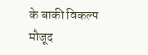के बाकी विकल्प मौजूद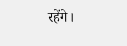रहेंगे।